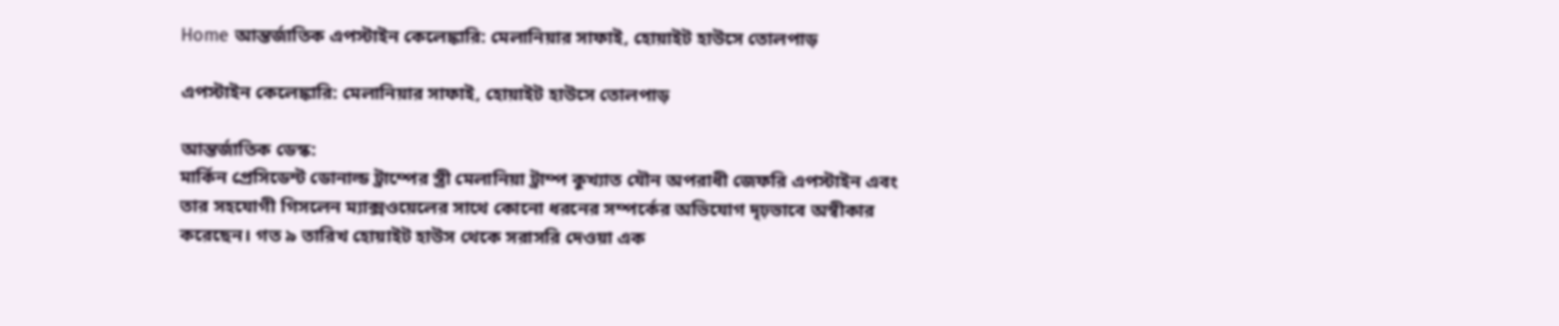Home আন্তর্জাতিক এপস্টাইন কেলেঙ্কারি: মেলানিয়ার সাফাই, হোয়াইট হাউসে তোলপাড়

এপস্টাইন কেলেঙ্কারি: মেলানিয়ার সাফাই, হোয়াইট হাউসে তোলপাড়

আন্তর্জাতিক ডেস্ক:
মার্কিন প্রেসিডেন্ট ডোনাল্ড ট্রাম্পের স্ত্রী মেলানিয়া ট্রাম্প কুখ্যাত যৌন অপরাধী জেফরি এপস্টাইন এবং তার সহযোগী গিসলেন ম্যাক্সওয়েলের সাথে কোনো ধরনের সম্পর্কের অভিযোগ দৃঢ়ভাবে অস্বীকার করেছেন। গত ৯ তারিখ হোয়াইট হাউস থেকে সরাসরি দেওয়া এক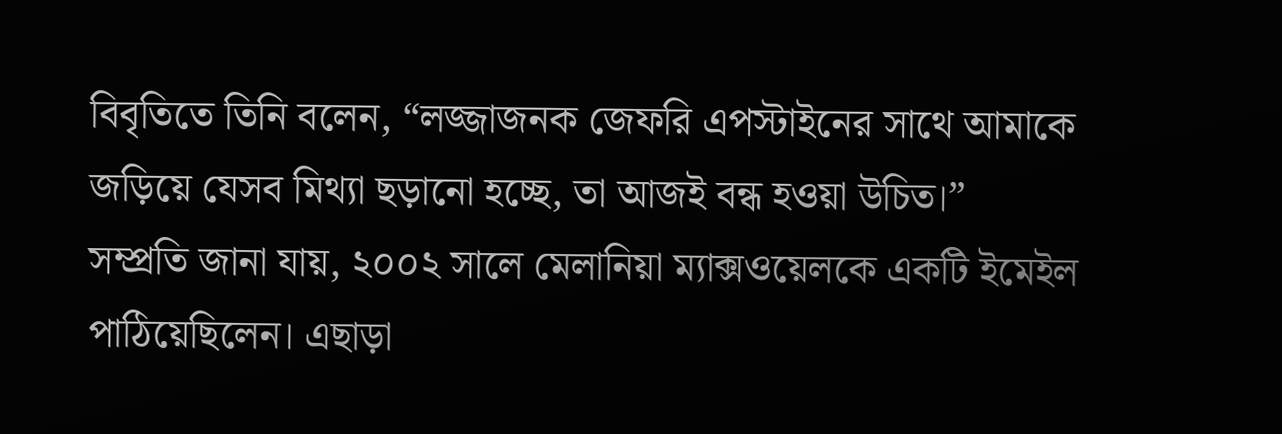বিবৃতিতে তিনি বলেন, “লজ্জাজনক জেফরি এপস্টাইনের সাথে আমাকে জড়িয়ে যেসব মিথ্যা ছড়ানো হচ্ছে, তা আজই বন্ধ হওয়া উচিত।”
সম্প্রতি জানা যায়, ২০০২ সালে মেলানিয়া ম্যাক্সওয়েলকে একটি ইমেইল পাঠিয়েছিলেন। এছাড়া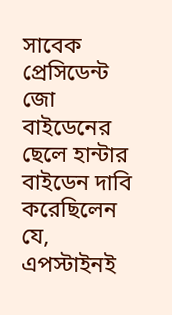সাবেক প্রেসিডেন্ট জো বাইডেনের ছেলে হান্টার বাইডেন দাবি করেছিলেন যে, এপস্টাইনই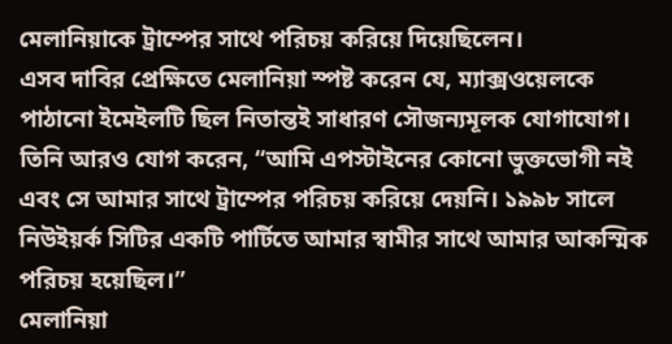মেলানিয়াকে ট্রাম্পের সাথে পরিচয় করিয়ে দিয়েছিলেন।
এসব দাবির প্রেক্ষিতে মেলানিয়া স্পষ্ট করেন যে, ম্যাক্সওয়েলকে পাঠানো ইমেইলটি ছিল নিতান্তই সাধারণ সৌজন্যমূলক যোগাযোগ।
তিনি আরও যোগ করেন, “আমি এপস্টাইনের কোনো ভুক্তভোগী নই এবং সে আমার সাথে ট্রাম্পের পরিচয় করিয়ে দেয়নি। ১৯৯৮ সালে নিউইয়র্ক সিটির একটি পার্টিতে আমার স্বামীর সাথে আমার আকস্মিক পরিচয় হয়েছিল।”
মেলানিয়া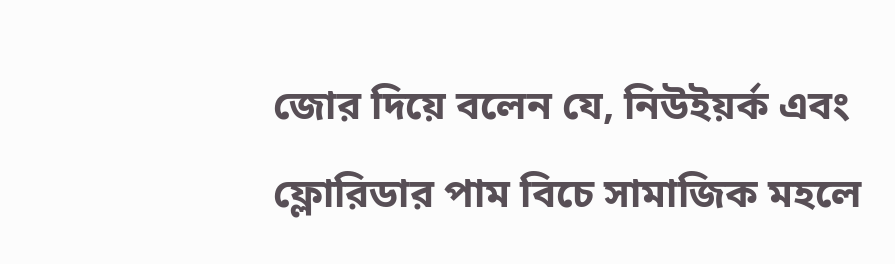জোর দিয়ে বলেন যে, নিউইয়র্ক এবং ফ্লোরিডার পাম বিচে সামাজিক মহলে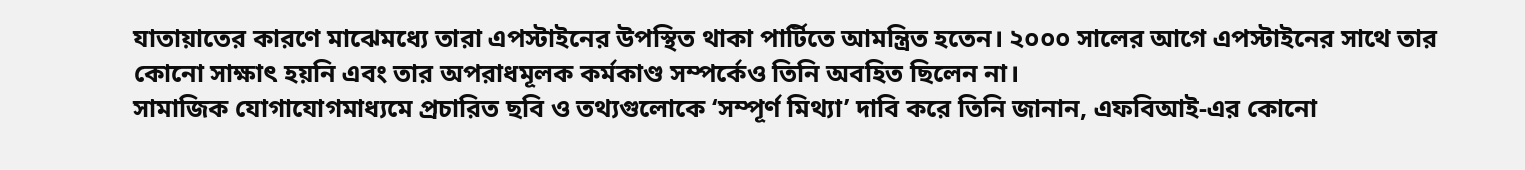যাতায়াতের কারণে মাঝেমধ্যে তারা এপস্টাইনের উপস্থিত থাকা পার্টিতে আমন্ত্রিত হতেন। ২০০০ সালের আগে এপস্টাইনের সাথে তার কোনো সাক্ষাৎ হয়নি এবং তার অপরাধমূলক কর্মকাণ্ড সম্পর্কেও তিনি অবহিত ছিলেন না।
সামাজিক যোগাযোগমাধ্যমে প্রচারিত ছবি ও তথ্যগুলোকে ‘সম্পূর্ণ মিথ্যা’ দাবি করে তিনি জানান, এফবিআই-এর কোনো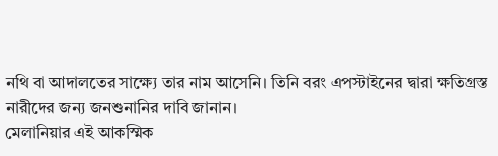নথি বা আদালতের সাক্ষ্যে তার নাম আসেনি। তিনি বরং এপস্টাইনের দ্বারা ক্ষতিগ্রস্ত নারীদের জন্য জনশুনানির দাবি জানান।
মেলানিয়ার এই আকস্মিক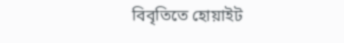বিবৃতিতে হোয়াইট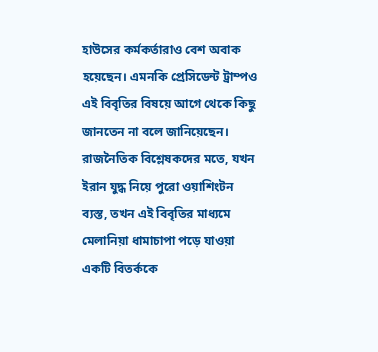হাউসের কর্মকর্তারাও বেশ অবাক হয়েছেন। এমনকি প্রেসিডেন্ট ট্রাম্পও এই বিবৃতির বিষয়ে আগে থেকে কিছু জানতেন না বলে জানিয়েছেন।
রাজনৈতিক বিশ্লেষকদের মতে, যখন ইরান যুদ্ধ নিয়ে পুরো ওয়াশিংটন ব্যস্ত, তখন এই বিবৃতির মাধ্যমে মেলানিয়া ধামাচাপা পড়ে যাওয়া একটি বিতর্ককে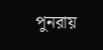পুনরায়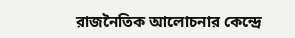রাজনৈতিক আলোচনার কেন্দ্রে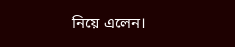নিয়ে এলেন।